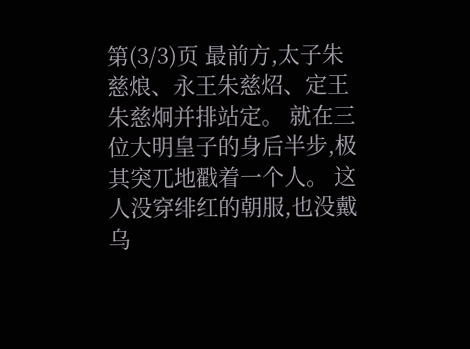第(3/3)页 最前方,太子朱慈烺、永王朱慈炤、定王朱慈炯并排站定。 就在三位大明皇子的身后半步,极其突兀地戳着一个人。 这人没穿绯红的朝服,也没戴乌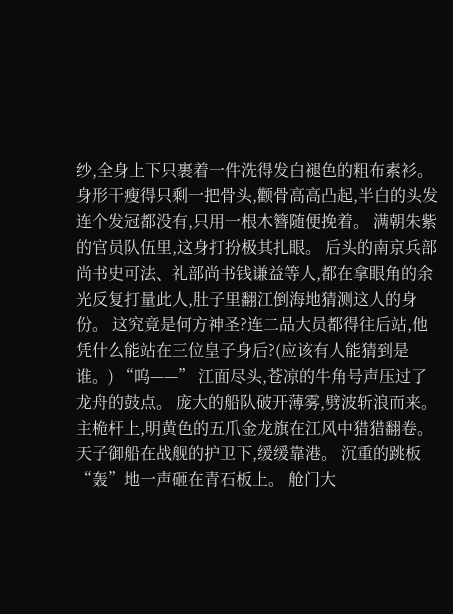纱,全身上下只裹着一件洗得发白褪色的粗布素衫。 身形干瘦得只剩一把骨头,颧骨高高凸起,半白的头发连个发冠都没有,只用一根木簪随便挽着。 满朝朱紫的官员队伍里,这身打扮极其扎眼。 后头的南京兵部尚书史可法、礼部尚书钱谦益等人,都在拿眼角的余光反复打量此人,肚子里翻江倒海地猜测这人的身份。 这究竟是何方神圣?连二品大员都得往后站,他凭什么能站在三位皇子身后?(应该有人能猜到是谁。) “呜——” 江面尽头,苍凉的牛角号声压过了龙舟的鼓点。 庞大的船队破开薄雾,劈波斩浪而来。主桅杆上,明黄色的五爪金龙旗在江风中猎猎翻卷。 天子御船在战舰的护卫下,缓缓靠港。 沉重的跳板“轰”地一声砸在青石板上。 舱门大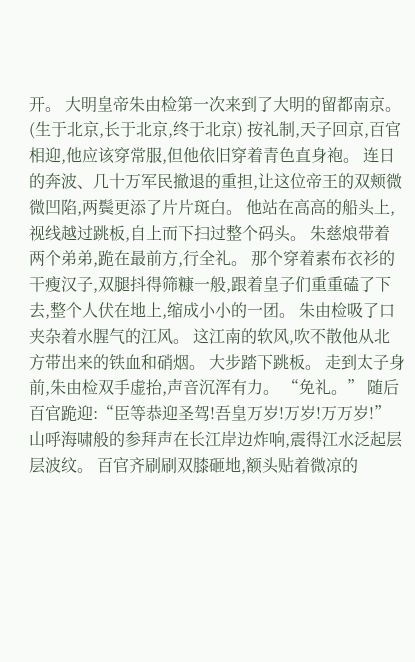开。 大明皇帝朱由检第一次来到了大明的留都南京。(生于北京,长于北京,终于北京) 按礼制,天子回京,百官相迎,他应该穿常服,但他依旧穿着青色直身袍。 连日的奔波、几十万军民撤退的重担,让这位帝王的双颊微微凹陷,两鬓更添了片片斑白。 他站在高高的船头上,视线越过跳板,自上而下扫过整个码头。 朱慈烺带着两个弟弟,跪在最前方,行全礼。 那个穿着素布衣衫的干瘦汉子,双腿抖得筛糠一般,跟着皇子们重重磕了下去,整个人伏在地上,缩成小小的一团。 朱由检吸了口夹杂着水腥气的江风。 这江南的软风,吹不散他从北方带出来的铁血和硝烟。 大步踏下跳板。 走到太子身前,朱由检双手虚抬,声音沉浑有力。 “免礼。” 随后百官跪迎:“臣等恭迎圣驾!吾皇万岁!万岁!万万岁!” 山呼海啸般的参拜声在长江岸边炸响,震得江水泛起层层波纹。 百官齐刷刷双膝砸地,额头贴着微凉的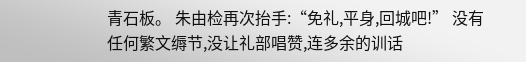青石板。 朱由检再次抬手:“免礼,平身,回城吧!” 没有任何繁文缛节,没让礼部唱赞,连多余的训话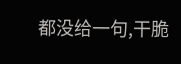都没给一句,干脆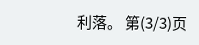利落。 第(3/3)页